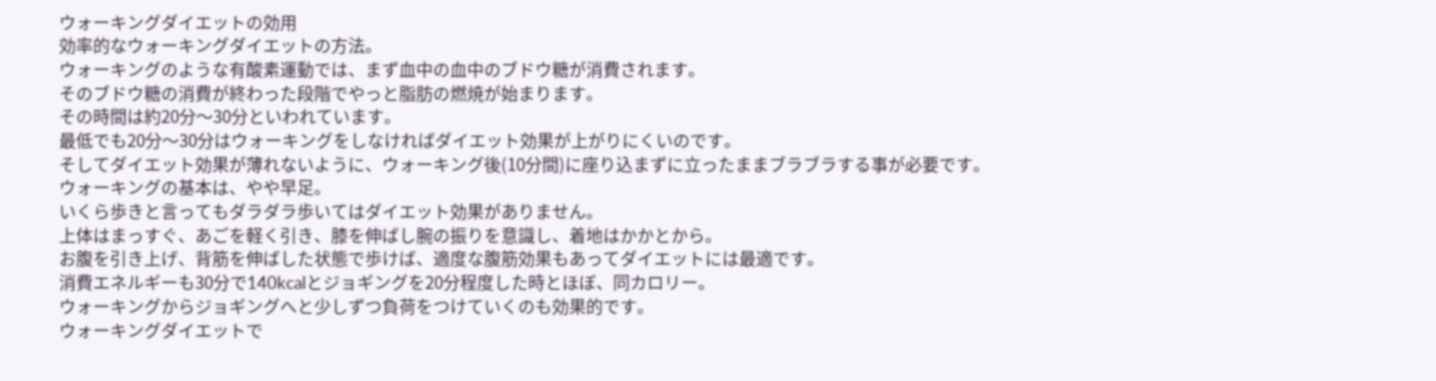ウォーキングダイエットの効用
効率的なウォーキングダイエットの方法。
ウォーキングのような有酸素運動では、まず血中の血中のブドウ糖が消費されます。
そのブドウ糖の消費が終わった段階でやっと脂肪の燃焼が始まります。
その時間は約20分〜30分といわれています。
最低でも20分〜30分はウォーキングをしなければダイエット効果が上がりにくいのです。
そしてダイエット効果が薄れないように、ウォーキング後(10分間)に座り込まずに立ったままブラブラする事が必要です。
ウォーキングの基本は、やや早足。
いくら歩きと言ってもダラダラ歩いてはダイエット効果がありません。
上体はまっすぐ、あごを軽く引き、膝を伸ばし腕の振りを意識し、着地はかかとから。
お腹を引き上げ、背筋を伸ばした状態で歩けば、適度な腹筋効果もあってダイエットには最適です。
消費エネルギーも30分で140kcalとジョギングを20分程度した時とほぼ、同カロリー。
ウォーキングからジョギングへと少しずつ負荷をつけていくのも効果的です。
ウォーキングダイエットで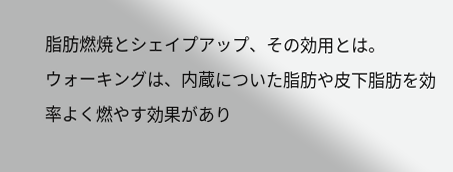脂肪燃焼とシェイプアップ、その効用とは。
ウォーキングは、内蔵についた脂肪や皮下脂肪を効率よく燃やす効果があり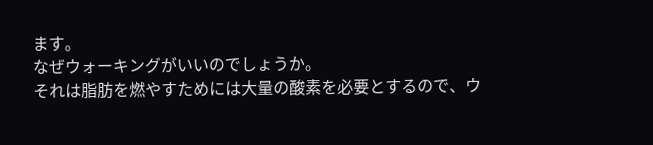ます。
なぜウォーキングがいいのでしょうか。
それは脂肪を燃やすためには大量の酸素を必要とするので、ウ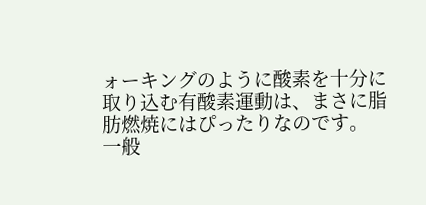ォーキングのように酸素を十分に取り込む有酸素運動は、まさに脂肪燃焼にはぴったりなのです。
一般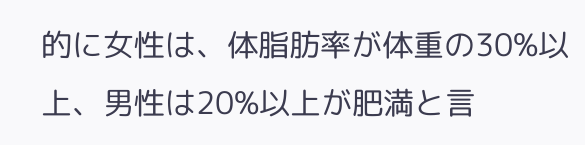的に女性は、体脂肪率が体重の30%以上、男性は20%以上が肥満と言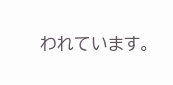われています。